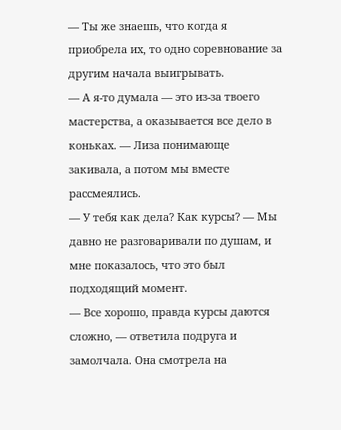— Ты же знаешь, что когда я приобрела их, то одно соревнование за другим начала выигрывать.
— А я-то думала — это из-за твоего мастерства, а оказывается все дело в коньках. — Лиза понимающе закивала, а потом мы вместе рассмеялись.
— У тебя как дела? Как курсы? — Мы давно не разговаривали по душам, и мне показалось, что это был подходящий момент.
— Все хорошо, правда курсы даются сложно, — ответила подруга и замолчала. Она смотрела на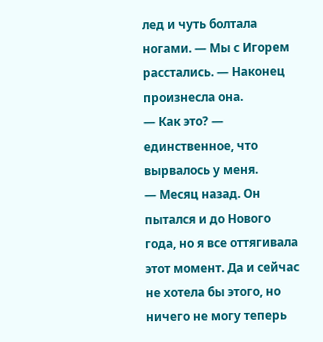лед и чуть болтала ногами. — Мы с Игорем расстались. — Наконец произнесла она.
— Как это? — единственное, что вырвалось у меня.
— Месяц назад. Он пытался и до Нового года, но я все оттягивала этот момент. Да и сейчас не хотела бы этого, но ничего не могу теперь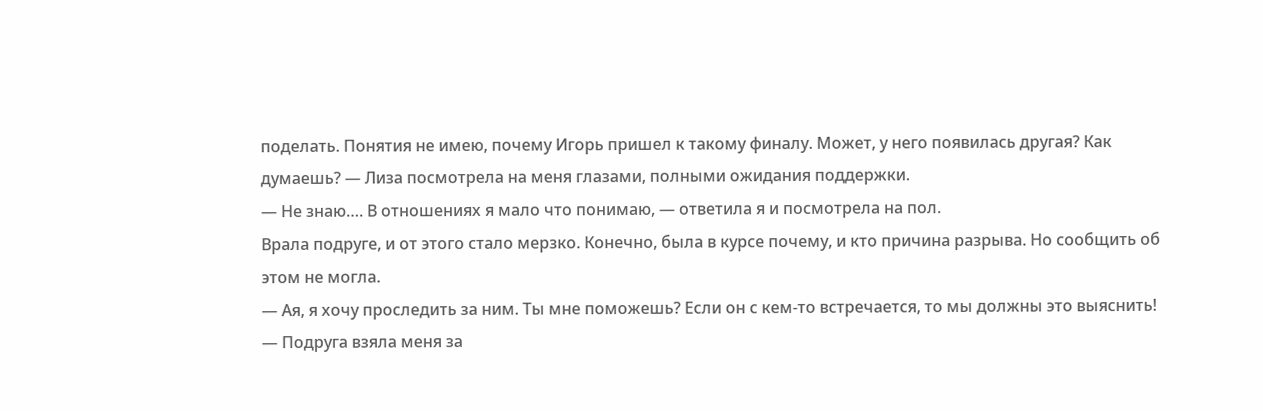поделать. Понятия не имею, почему Игорь пришел к такому финалу. Может, у него появилась другая? Как думаешь? — Лиза посмотрела на меня глазами, полными ожидания поддержки.
— Не знаю…. В отношениях я мало что понимаю, — ответила я и посмотрела на пол.
Врала подруге, и от этого стало мерзко. Конечно, была в курсе почему, и кто причина разрыва. Но сообщить об этом не могла.
— Ая, я хочу проследить за ним. Ты мне поможешь? Если он с кем-то встречается, то мы должны это выяснить! — Подруга взяла меня за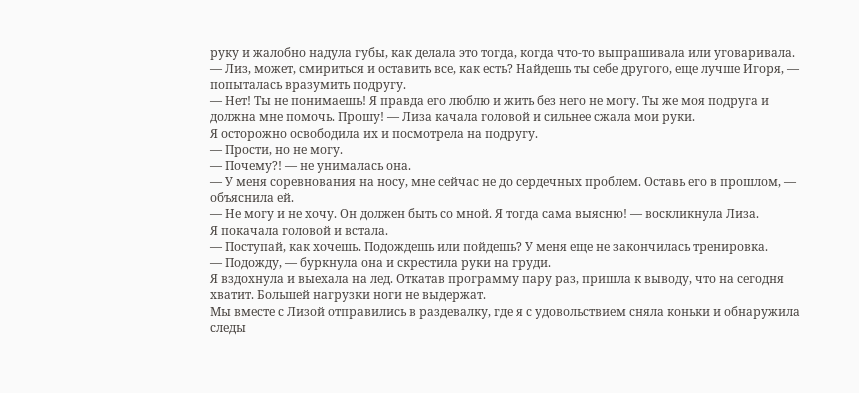руку и жалобно надула губы, как делала это тогда, когда что-то выпрашивала или уговаривала.
— Лиз, может, смириться и оставить все, как есть? Найдешь ты себе другого, еще лучше Игоря, — попыталась вразумить подругу.
— Нет! Ты не понимаешь! Я правда его люблю и жить без него не могу. Ты же моя подруга и должна мне помочь. Прошу! — Лиза качала головой и сильнее сжала мои руки.
Я осторожно освободила их и посмотрела на подругу.
— Прости, но не могу.
— Почему?! — не унималась она.
— У меня соревнования на носу, мне сейчас не до сердечных проблем. Оставь его в прошлом, — объяснила ей.
— Не могу и не хочу. Он должен быть со мной. Я тогда сама выясню! — воскликнула Лиза.
Я покачала головой и встала.
— Поступай, как хочешь. Подождешь или пойдешь? У меня еще не закончилась тренировка.
— Подожду, — буркнула она и скрестила руки на груди.
Я вздохнула и выехала на лед. Откатав программу пару раз, пришла к выводу, что на сегодня хватит. Большей нагрузки ноги не выдержат.
Мы вместе с Лизой отправились в раздевалку, где я с удовольствием сняла коньки и обнаружила следы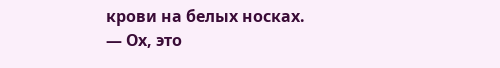крови на белых носках.
— Ох, это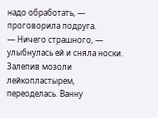надо обработать, — проговорила подруга.
— Ничего страшного, — улыбнулась ей и сняла носки.
Залепив мозоли лейкопластырем, переоделась. Ванну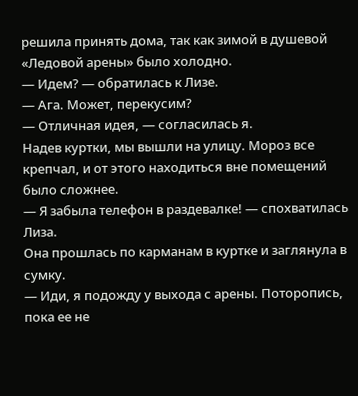решила принять дома, так как зимой в душевой «Ледовой арены» было холодно.
— Идем? — обратилась к Лизе.
— Ага. Может, перекусим?
— Отличная идея, — согласилась я.
Надев куртки, мы вышли на улицу. Мороз все крепчал, и от этого находиться вне помещений было сложнее.
— Я забыла телефон в раздевалке! — спохватилась Лиза.
Она прошлась по карманам в куртке и заглянула в сумку.
— Иди, я подожду у выхода с арены. Поторопись, пока ее не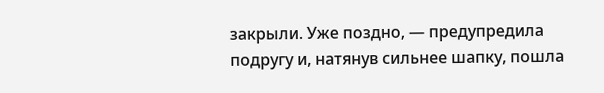закрыли. Уже поздно, — предупредила подругу и, натянув сильнее шапку, пошла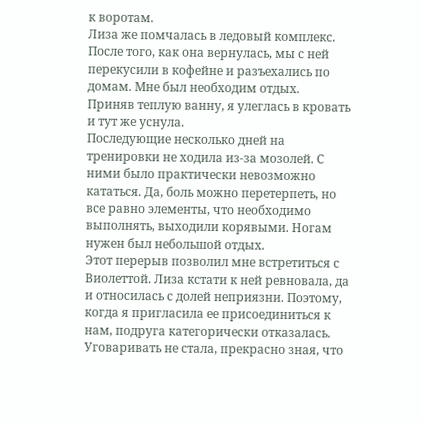к воротам.
Лиза же помчалась в ледовый комплекс. После того, как она вернулась, мы с ней перекусили в кофейне и разъехались по домам. Мне был необходим отдых.
Приняв теплую ванну, я улеглась в кровать и тут же уснула.
Последующие несколько дней на тренировки не ходила из-за мозолей. С ними было практически невозможно кататься. Да, боль можно перетерпеть, но все равно элементы, что необходимо выполнять, выходили корявыми. Ногам нужен был небольшой отдых.
Этот перерыв позволил мне встретиться с Виолеттой. Лиза кстати к ней ревновала, да и относилась с долей неприязни. Поэтому, когда я пригласила ее присоединиться к нам, подруга категорически отказалась. Уговаривать не стала, прекрасно зная, что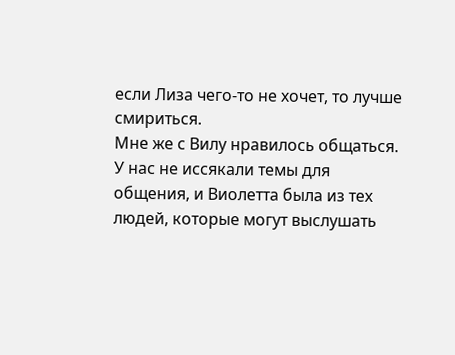если Лиза чего-то не хочет, то лучше смириться.
Мне же с Вилу нравилось общаться. У нас не иссякали темы для общения, и Виолетта была из тех людей, которые могут выслушать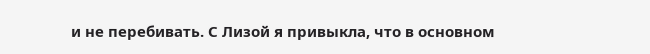и не перебивать. С Лизой я привыкла, что в основном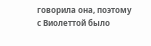говорила она, поэтому с Виолеттой было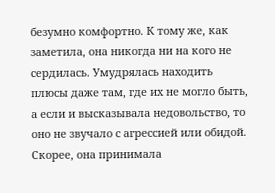безумно комфортно. К тому же, как заметила, она никогда ни на кого не сердилась. Умудрялась находить плюсы даже там, где их не могло быть, а если и высказывала недовольство, то оно не звучало с агрессией или обидой. Скорее, она принимала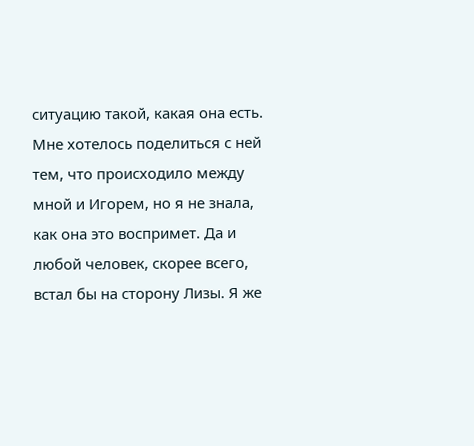ситуацию такой, какая она есть.
Мне хотелось поделиться с ней тем, что происходило между мной и Игорем, но я не знала, как она это воспримет. Да и любой человек, скорее всего, встал бы на сторону Лизы. Я же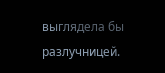выглядела бы разлучницей.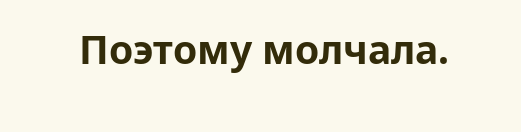Поэтому молчала.